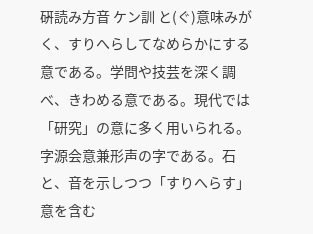硏読み方音 ケン訓 と(ぐ)意味みがく、すりへらしてなめらかにする意である。学問や技芸を深く調べ、きわめる意である。現代では「研究」の意に多く用いられる。字源会意兼形声の字である。石と、音を示しつつ「すりへらす」意を含む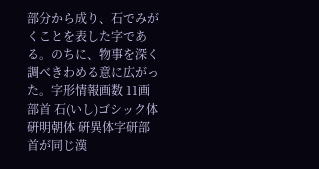部分から成り、石でみがくことを表した字である。のちに、物事を深く調べきわめる意に広がった。字形情報画数 11画部首 石(いし)ゴシック体 硏明朝体 硏異体字研部首が同じ漢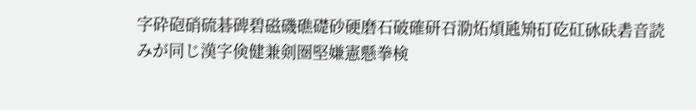字砕砲硝硫碁碑碧磁磯礁礎砂硬磨石破確研䂖泐炻熕瓲矪矴矻矼砅砆砉音読みが同じ漢字倹健兼剣圏堅嫌憲懸拳検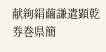献絢絹繭謙遣顕乾券巻県簡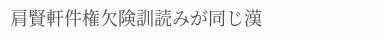肩賢軒件権欠険訓読みが同じ漢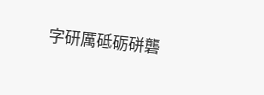字研厲砥砺硑礱